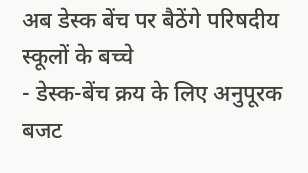अब डेस्क बेंच पर बैठेंगे परिषदीय स्कूलों के बच्चे
- डेस्क-बेंच क्रय के लिए अनुपूरक बजट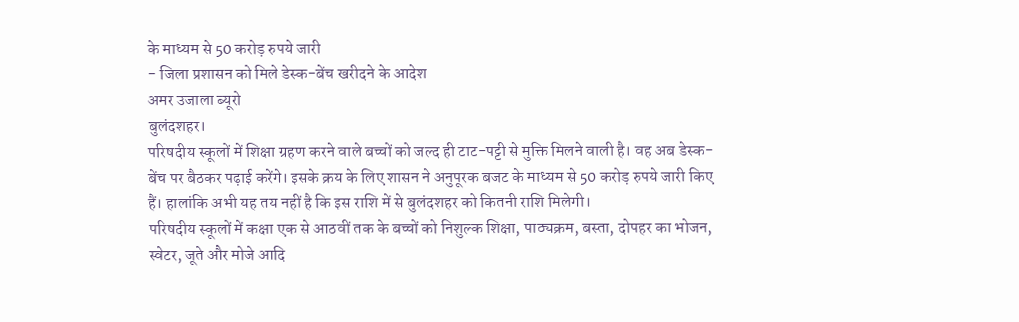के माध्यम से 50 करोड़ रुपये जारी
- जिला प्रशासन को मिले डेस्क-बेंच खरीदने के आदेश
अमर उजाला ब्यूरो
बुलंदशहर।
परिषदीय स्कूलों में शिक्षा ग्रहण करने वाले बच्चों को जल्द ही टाट-पट्टी से मुक्ति मिलने वाली है। वह अब डेस्क-बेंच पर बैठकर पढ़ाई करेंगे। इसके क्रय के लिए शासन ने अनुपूरक बजट के माध्यम से 50 करोड़ रुपये जारी किए हैं। हालांकि अभी यह तय नहीं है कि इस राशि में से बुलंदशहर को कितनी राशि मिलेगी।
परिषदीय स्कूलों में कक्षा एक से आठवीं तक के बच्चों को निशुल्क शिक्षा, पाठ्यक्रम, बस्ता, दोपहर का भोजन, स्वेटर, जूते और मोजे आदि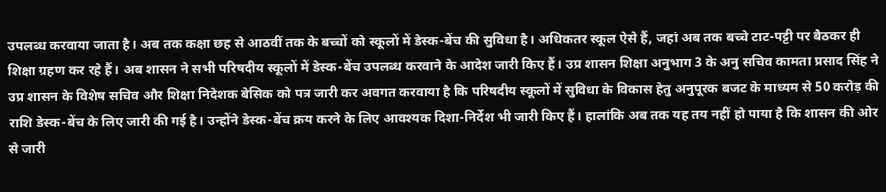उपलब्ध करवाया जाता है। अब तक कक्षा छह से आठवीं तक के बच्चों को स्कूलों में डेस्क-बेंच की सुविधा है। अधिकतर स्कूल ऐसे हैं, जहां अब तक बच्चे टाट-पट्टी पर बैठकर ही शिक्षा ग्रहण कर रहे हैं। अब शासन ने सभी परिषदीय स्कूलों में डेस्क-बेंच उपलब्ध करवाने के आदेश जारी किए हैं। उप्र शासन शिक्षा अनुभाग 3 के अनु सचिव कामता प्रसाद सिंह ने उप्र शासन के विशेष सचिव और शिक्षा निदेशक बेसिक को पत्र जारी कर अवगत करवाया है कि परिषदीय स्कूलों में सुविधा के विकास हेतु अनुपूरक बजट के माध्यम से 50 करोड़ की राशि डेस्क-बेंच के लिए जारी की गई है। उन्होंने डेस्क-बेंच क्रय करने के लिए आवश्यक दिशा-निर्देश भी जारी किए हैं। हालांकि अब तक यह तय नहीं हो पाया है कि शासन की ओर से जारी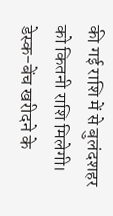की गई राशि में से बुलंदशहर को कितनी राशि मिलेगी।
डेस्क-बेंच खरीदने के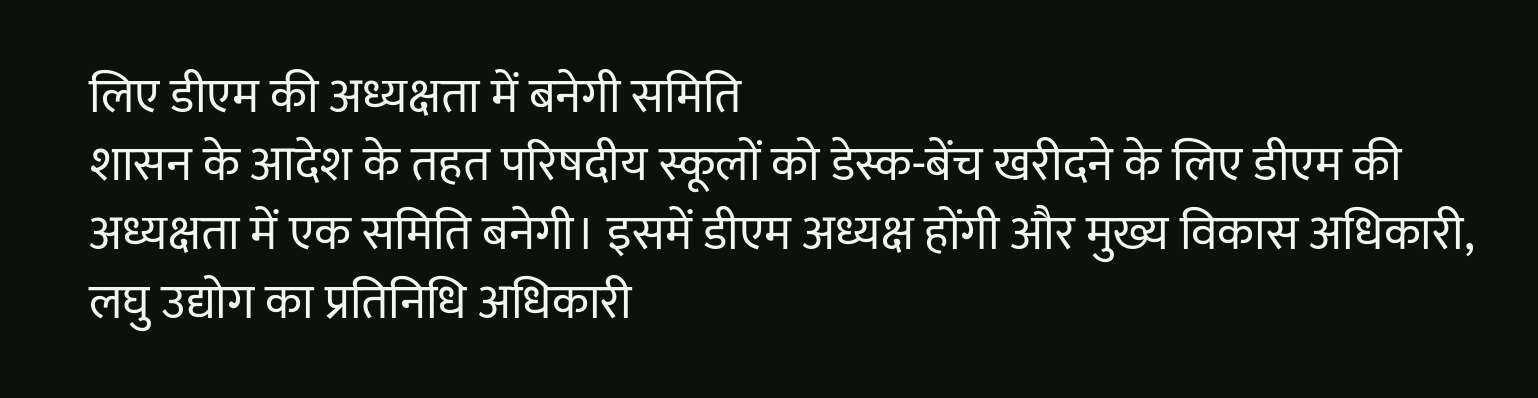लिए डीएम की अध्यक्षता में बनेगी समिति
शासन के आदेश के तहत परिषदीय स्कूलों को डेस्क-बेंच खरीदने के लिए डीएम की अध्यक्षता में एक समिति बनेगी। इसमें डीएम अध्यक्ष होंगी और मुख्य विकास अधिकारी, लघु उद्योग का प्रतिनिधि अधिकारी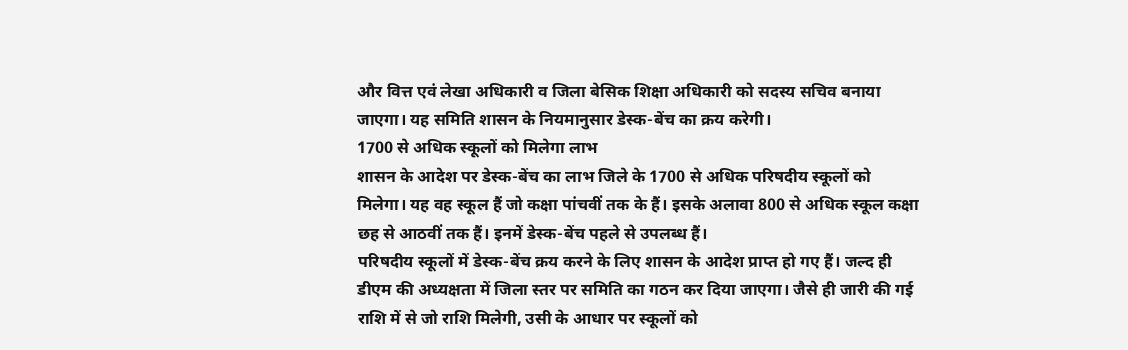और वित्त एवं लेखा अधिकारी व जिला बेसिक शिक्षा अधिकारी को सदस्य सचिव बनाया जाएगा। यह समिति शासन के नियमानुसार डेस्क-बेंच का क्रय करेगी।
1700 से अधिक स्कूलों को मिलेगा लाभ
शासन के आदेश पर डेस्क-बेंच का लाभ जिले के 1700 से अधिक परिषदीय स्कूलों को मिलेगा। यह वह स्कूल हैं जो कक्षा पांचवीं तक के हैं। इसके अलावा 800 से अधिक स्कूल कक्षा छह से आठवीं तक हैं। इनमें डेस्क-बेंच पहले से उपलब्ध हैं।
परिषदीय स्कूलों में डेस्क-बेंच क्रय करने के लिए शासन के आदेश प्राप्त हो गए हैं। जल्द ही डीएम की अध्यक्षता में जिला स्तर पर समिति का गठन कर दिया जाएगा। जैसे ही जारी की गई राशि में से जो राशि मिलेगी, उसी के आधार पर स्कूलों को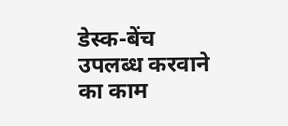डेस्क-बेंच उपलब्ध करवाने का काम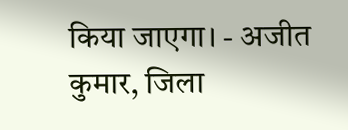किया जाएगा। - अजीत कुमार, जिला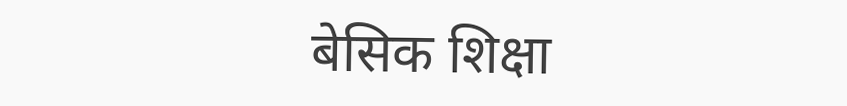बेसिक शिक्षा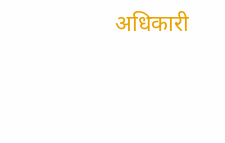अधिकारी